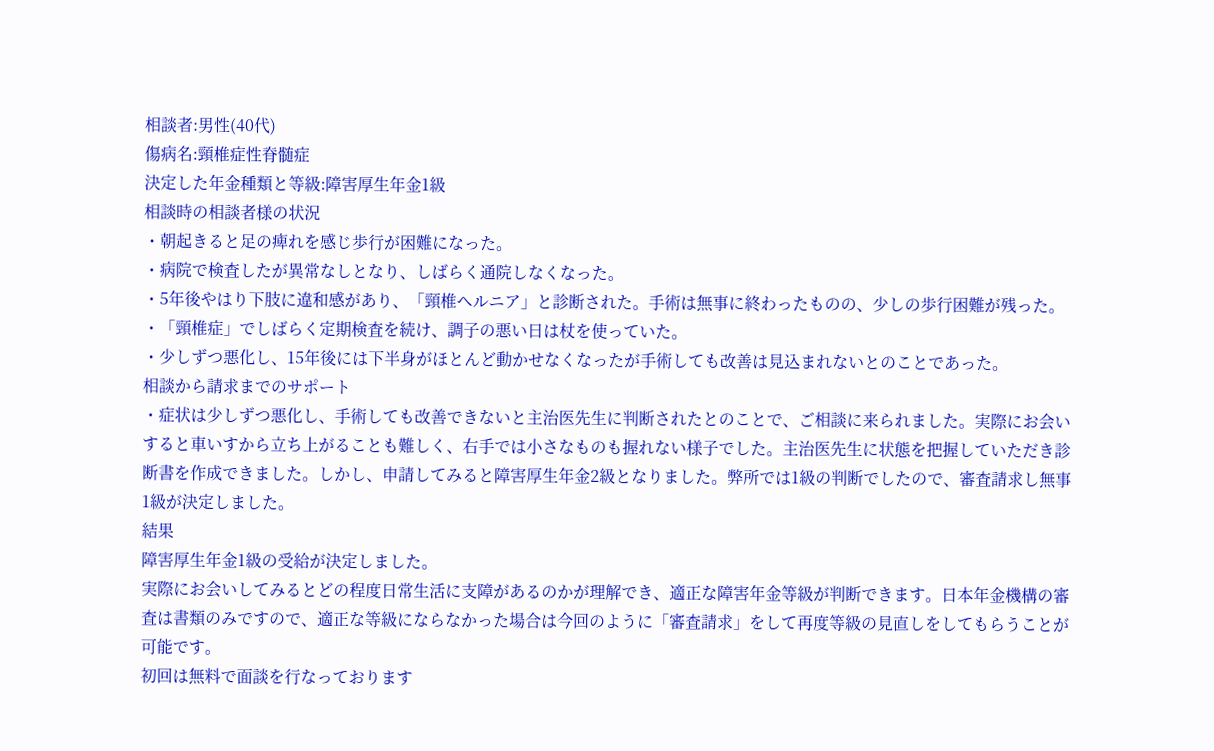相談者:男性(40代)
傷病名:頸椎症性脊髄症
決定した年金種類と等級:障害厚生年金1級
相談時の相談者様の状況
・朝起きると足の痺れを感じ歩行が困難になった。
・病院で検査したが異常なしとなり、しばらく通院しなくなった。
・5年後やはり下肢に違和感があり、「頸椎ヘルニア」と診断された。手術は無事に終わったものの、少しの歩行困難が残った。
・「頸椎症」でしばらく定期検査を続け、調子の悪い日は杖を使っていた。
・少しずつ悪化し、15年後には下半身がほとんど動かせなくなったが手術しても改善は見込まれないとのことであった。
相談から請求までのサポート
・症状は少しずつ悪化し、手術しても改善できないと主治医先生に判断されたとのことで、ご相談に来られました。実際にお会いすると車いすから立ち上がることも難しく、右手では小さなものも握れない様子でした。主治医先生に状態を把握していただき診断書を作成できました。しかし、申請してみると障害厚生年金2級となりました。弊所では1級の判断でしたので、審査請求し無事1級が決定しました。
結果
障害厚生年金1級の受給が決定しました。
実際にお会いしてみるとどの程度日常生活に支障があるのかが理解でき、適正な障害年金等級が判断できます。日本年金機構の審査は書類のみですので、適正な等級にならなかった場合は今回のように「審査請求」をして再度等級の見直しをしてもらうことが可能です。
初回は無料で面談を行なっております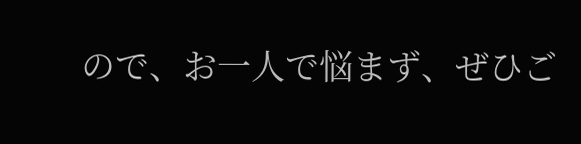ので、お一人で悩まず、ぜひご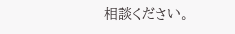相談ください。